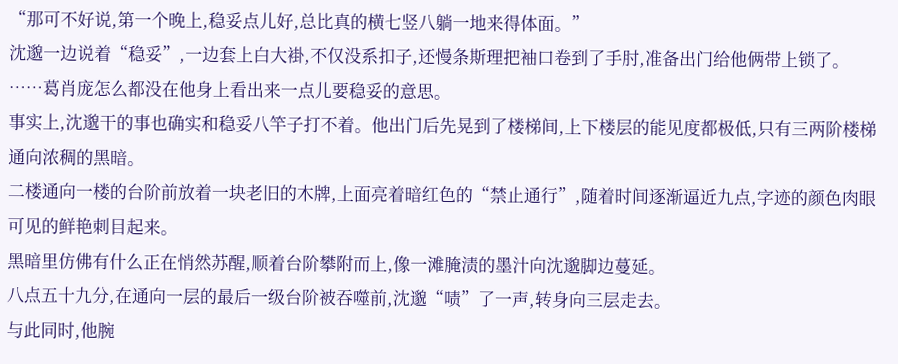“那可不好说,第一个晚上,稳妥点儿好,总比真的横七竖八躺一地来得体面。”
沈邈一边说着“稳妥”,一边套上白大褂,不仅没系扣子,还慢条斯理把袖口卷到了手肘,准备出门给他俩带上锁了。
……葛肖庞怎么都没在他身上看出来一点儿要稳妥的意思。
事实上,沈邈干的事也确实和稳妥八竿子打不着。他出门后先晃到了楼梯间,上下楼层的能见度都极低,只有三两阶楼梯通向浓稠的黑暗。
二楼通向一楼的台阶前放着一块老旧的木牌,上面亮着暗红色的“禁止通行”,随着时间逐渐逼近九点,字迹的颜色肉眼可见的鲜艳刺目起来。
黑暗里仿佛有什么正在悄然苏醒,顺着台阶攀附而上,像一滩腌渍的墨汁向沈邈脚边蔓延。
八点五十九分,在通向一层的最后一级台阶被吞噬前,沈邈“啧”了一声,转身向三层走去。
与此同时,他腕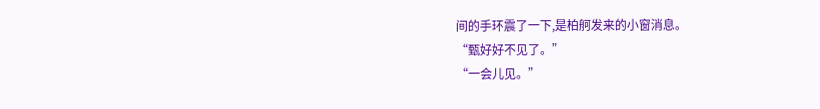间的手环震了一下,是柏舸发来的小窗消息。
“甄好好不见了。”
“一会儿见。”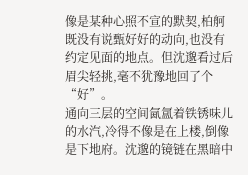像是某种心照不宣的默契,柏舸既没有说甄好好的动向,也没有约定见面的地点。但沈邈看过后眉尖轻挑,毫不犹豫地回了个“好”。
通向三层的空间氤氲着铁锈味儿的水汽,冷得不像是在上楼,倒像是下地府。沈邈的镜链在黑暗中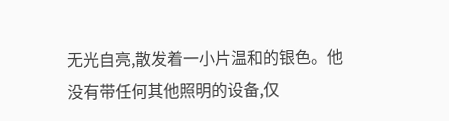无光自亮,散发着一小片温和的银色。他没有带任何其他照明的设备,仅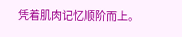凭着肌肉记忆顺阶而上。